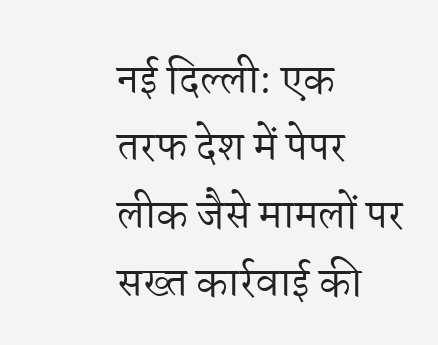नई दिल्ली: एक तरफ देश में पेपर लीक जैसे मामलों पर सख्त कार्रवाई की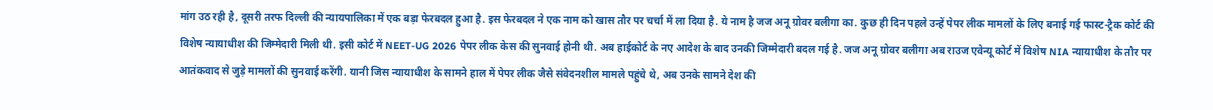मांग उठ रही है, दूसरी तरफ दिल्ली की न्यायपालिका में एक बड़ा फेरबदल हुआ है. इस फेरबदल ने एक नाम को खास तौर पर चर्चा में ला दिया है. ये नाम है जज अनू ग्रोवर बलीगा का. कुछ ही दिन पहले उन्हें पेपर लीक मामलों के लिए बनाई गई फास्ट-ट्रैक कोर्ट की विशेष न्यायाधीश की जिम्मेदारी मिली थी. इसी कोर्ट में NEET-UG 2026 पेपर लीक केस की सुनवाई होनी थी. अब हाईकोर्ट के नए आदेश के बाद उनकी जिम्मेदारी बदल गई है. जज अनू ग्रोवर बलीगा अब राउज एवेन्यू कोर्ट में विशेष NIA न्यायाधीश के तौर पर आतंकवाद से जुड़े मामलों की सुनवाई करेंगी. यानी जिस न्यायाधीश के सामने हाल में पेपर लीक जैसे संवेदनशील मामले पहुंचे थे, अब उनके सामने देश की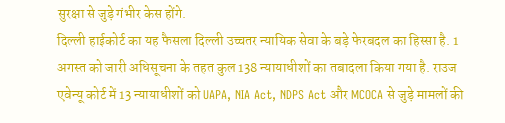सुरक्षा से जुड़े गंभीर केस होंगे.
दिल्ली हाईकोर्ट का यह फैसला दिल्ली उच्चतर न्यायिक सेवा के बड़े फेरबदल का हिस्सा है. 1 अगस्त को जारी अधिसूचना के तहत कुल 138 न्यायाधीशों का तबादला किया गया है. राउज एवेन्यू कोर्ट में 13 न्यायाधीशों को UAPA, NIA Act, NDPS Act और MCOCA से जुड़े मामलों की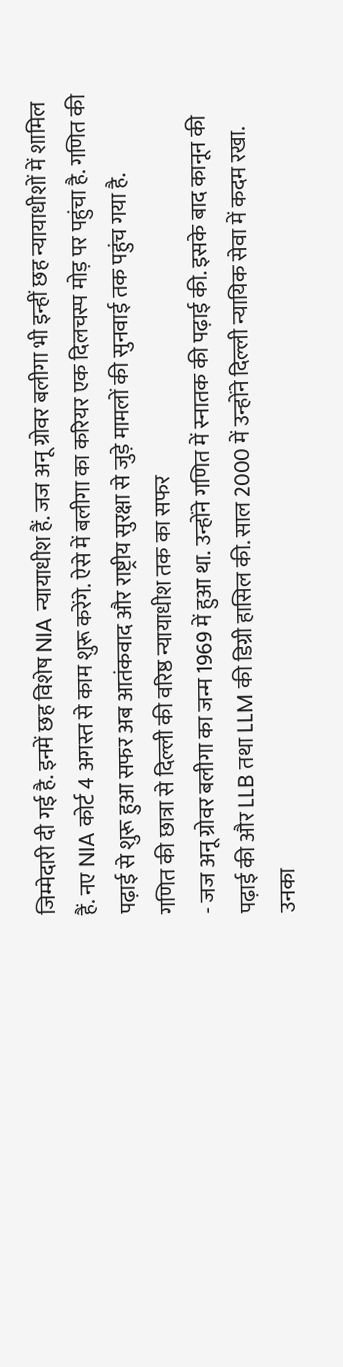जिम्मेदारी दी गई है. इनमें छह विशेष NIA न्यायाधीश हैं. जज अनू ग्रोवर बलीगा भी इन्हीं छह न्यायाधीशों में शामिल हैं. नए NIA कोर्ट 4 अगस्त से काम शुरू करेंगे. ऐसे में बलीगा का करियर एक दिलचस्प मोड़ पर पहुंचा है. गणित की पढ़ाई से शुरू हुआ सफर अब आतंकवाद और राष्ट्रीय सुरक्षा से जुड़े मामलों की सुनवाई तक पहुंच गया है.
गणित की छात्रा से दिल्ली की वरिष्ठ न्यायाधीश तक का सफर
- जज अनू ग्रोवर बलीगा का जन्म 1969 में हुआ था. उन्होंने गणित में स्नातक की पढ़ाई की. इसके बाद कानून की पढ़ाई की और LLB तथा LLM की डिग्री हासिल की. साल 2000 में उन्होंने दिल्ली न्यायिक सेवा में कदम रखा. उनका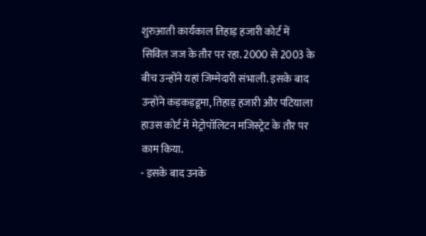शुरुआती कार्यकाल तिहाड़ हजारी कोर्ट में सिविल जज के तौर पर रहा. 2000 से 2003 के बीच उन्होंने यहां जिम्मेदारी संभाली. इसके बाद उन्होंने कड़कड़डूमा, तिहाड़ हजारी और पटियाला हाउस कोर्ट में मेट्रोपॉलिटन मजिस्ट्रेट के तौर पर काम किया.
- इसके बाद उनके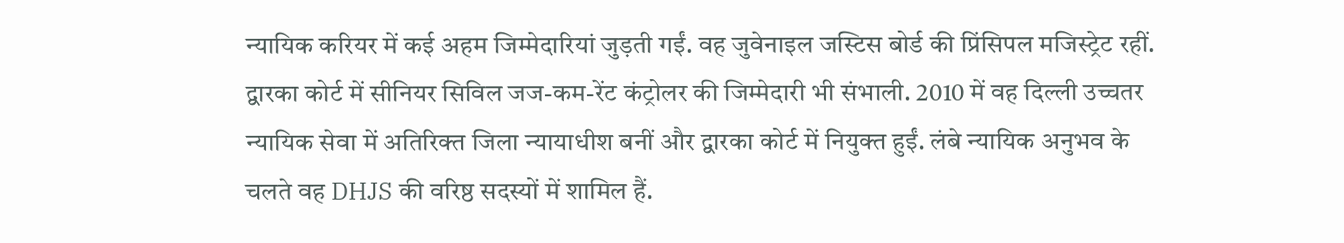न्यायिक करियर में कई अहम जिम्मेदारियां जुड़ती गईं. वह जुवेनाइल जस्टिस बोर्ड की प्रिंसिपल मजिस्ट्रेट रहीं. द्वारका कोर्ट में सीनियर सिविल जज-कम-रेंट कंट्रोलर की जिम्मेदारी भी संभाली. 2010 में वह दिल्ली उच्चतर न्यायिक सेवा में अतिरिक्त जिला न्यायाधीश बनीं और द्वारका कोर्ट में नियुक्त हुईं. लंबे न्यायिक अनुभव के चलते वह DHJS की वरिष्ठ सदस्यों में शामिल हैं.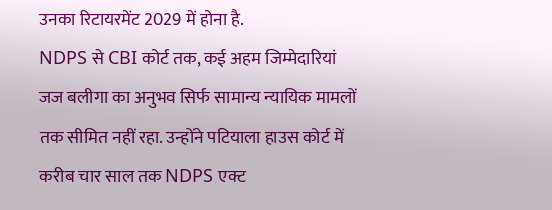उनका रिटायरमेंट 2029 में होना है.
NDPS से CBI कोर्ट तक, कई अहम जिम्मेदारियां
जज बलीगा का अनुभव सिर्फ सामान्य न्यायिक मामलों तक सीमित नहीं रहा. उन्होंने पटियाला हाउस कोर्ट में करीब चार साल तक NDPS एक्ट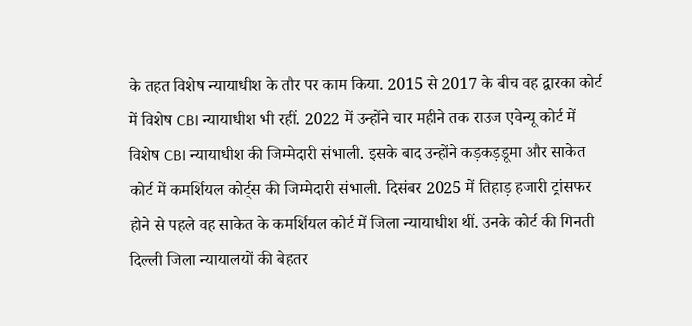के तहत विशेष न्यायाधीश के तौर पर काम किया. 2015 से 2017 के बीच वह द्वारका कोर्ट में विशेष CBI न्यायाधीश भी रहीं. 2022 में उन्होंने चार महीने तक राउज एवेन्यू कोर्ट में विशेष CBI न्यायाधीश की जिम्मेदारी संभाली. इसके बाद उन्होंने कड़कड़डूमा और साकेत कोर्ट में कमर्शियल कोर्ट्स की जिम्मेदारी संभाली. दिसंबर 2025 में तिहाड़ हजारी ट्रांसफर होने से पहले वह साकेत के कमर्शियल कोर्ट में जिला न्यायाधीश थीं. उनके कोर्ट की गिनती दिल्ली जिला न्यायालयों की बेहतर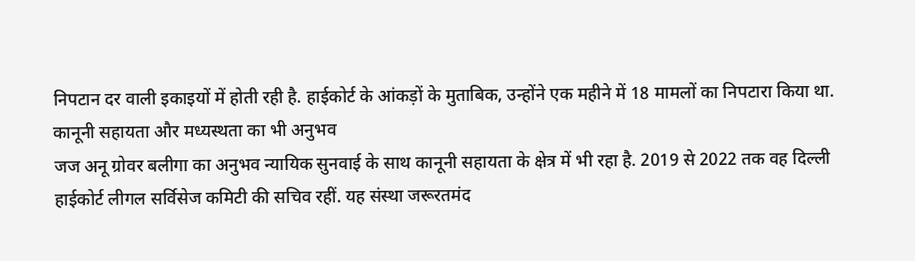निपटान दर वाली इकाइयों में होती रही है. हाईकोर्ट के आंकड़ों के मुताबिक, उन्होंने एक महीने में 18 मामलों का निपटारा किया था.
कानूनी सहायता और मध्यस्थता का भी अनुभव
जज अनू ग्रोवर बलीगा का अनुभव न्यायिक सुनवाई के साथ कानूनी सहायता के क्षेत्र में भी रहा है. 2019 से 2022 तक वह दिल्ली हाईकोर्ट लीगल सर्विसेज कमिटी की सचिव रहीं. यह संस्था जरूरतमंद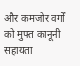और कमजोर वर्गों को मुफ्त कानूनी सहायता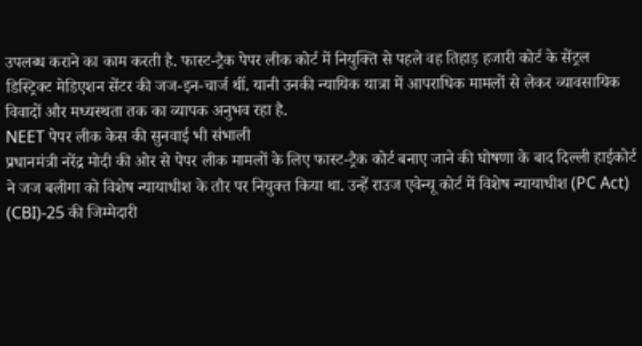उपलब्ध कराने का काम करती है. फास्ट-ट्रैक पेपर लीक कोर्ट में नियुक्ति से पहले वह तिहाड़ हजारी कोर्ट के सेंट्रल डिस्ट्रिक्ट मेडिएशन सेंटर की जज-इन-चार्ज थीं. यानी उनकी न्यायिक यात्रा में आपराधिक मामलों से लेकर व्यावसायिक विवादों और मध्यस्थता तक का व्यापक अनुभव रहा है.
NEET पेपर लीक केस की सुनवाई भी संभाली
प्रधानमंत्री नरेंद्र मोदी की ओर से पेपर लीक मामलों के लिए फास्ट-ट्रैक कोर्ट बनाए जाने की घोषणा के बाद दिल्ली हाईकोर्ट ने जज बलीगा को विशेष न्यायाधीश के तौर पर नियुक्त किया था. उन्हें राउज एवेन्यू कोर्ट में विशेष न्यायाधीश (PC Act) (CBI)-25 की जिम्मेदारी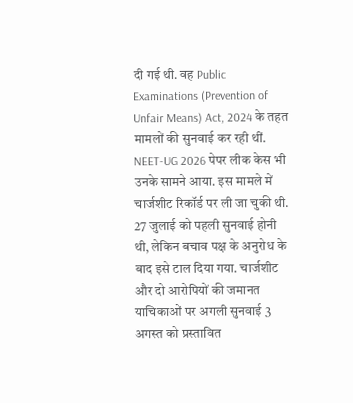दी गई थी. वह Public Examinations (Prevention of Unfair Means) Act, 2024 के तहत मामलों की सुनवाई कर रही थीं.
NEET-UG 2026 पेपर लीक केस भी उनके सामने आया. इस मामले में चार्जशीट रिकॉर्ड पर ली जा चुकी थी. 27 जुलाई को पहली सुनवाई होनी थी, लेकिन बचाव पक्ष के अनुरोध के बाद इसे टाल दिया गया. चार्जशीट और दो आरोपियों की जमानत याचिकाओं पर अगली सुनवाई 3 अगस्त को प्रस्तावित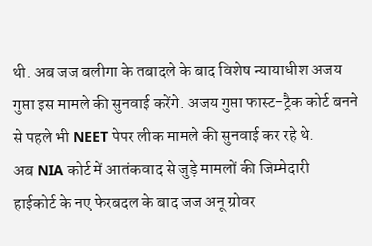थी. अब जज बलीगा के तबादले के बाद विशेष न्यायाधीश अजय गुप्ता इस मामले की सुनवाई करेंगे. अजय गुप्ता फास्ट-ट्रैक कोर्ट बनने से पहले भी NEET पेपर लीक मामले की सुनवाई कर रहे थे.
अब NIA कोर्ट में आतंकवाद से जुड़े मामलों की जिम्मेदारी
हाईकोर्ट के नए फेरबदल के बाद जज अनू ग्रोवर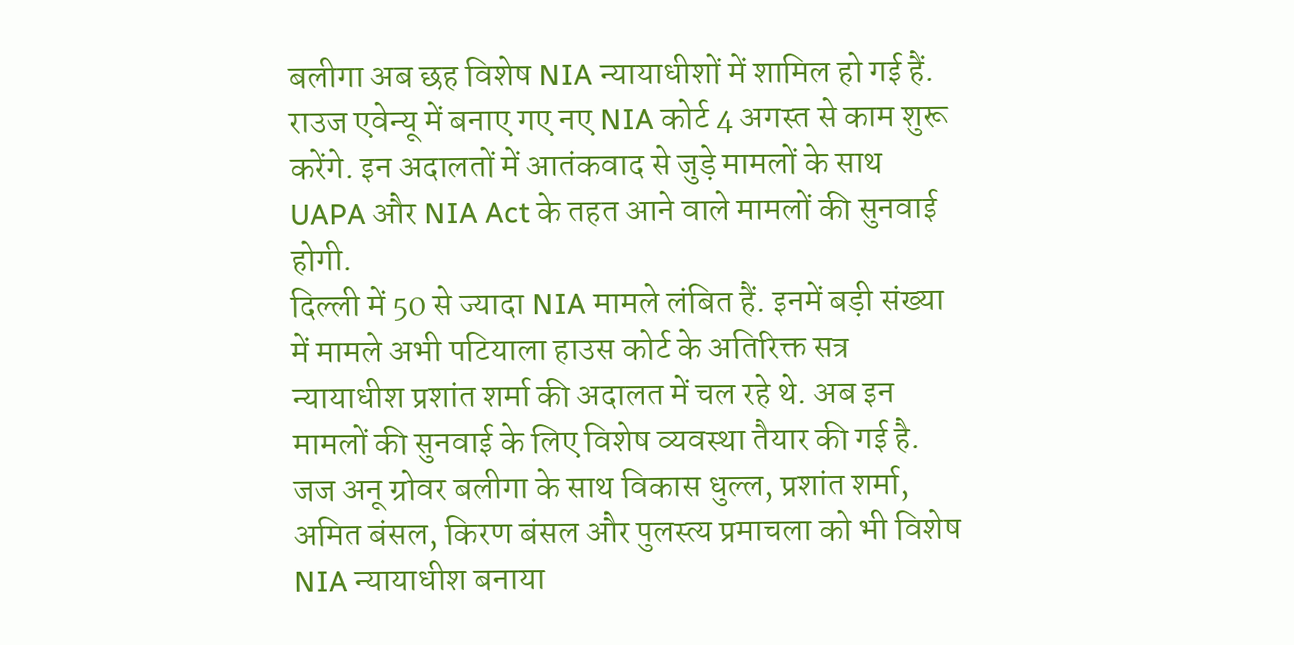बलीगा अब छह विशेष NIA न्यायाधीशों में शामिल हो गई हैं. राउज एवेन्यू में बनाए गए नए NIA कोर्ट 4 अगस्त से काम शुरू करेंगे. इन अदालतों में आतंकवाद से जुड़े मामलों के साथ UAPA और NIA Act के तहत आने वाले मामलों की सुनवाई होगी.
दिल्ली में 50 से ज्यादा NIA मामले लंबित हैं. इनमें बड़ी संख्या में मामले अभी पटियाला हाउस कोर्ट के अतिरिक्त सत्र न्यायाधीश प्रशांत शर्मा की अदालत में चल रहे थे. अब इन मामलों की सुनवाई के लिए विशेष व्यवस्था तैयार की गई है.
जज अनू ग्रोवर बलीगा के साथ विकास धुल्ल, प्रशांत शर्मा, अमित बंसल, किरण बंसल और पुलस्त्य प्रमाचला को भी विशेष NIA न्यायाधीश बनाया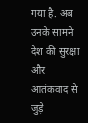गया है. अब उनके सामने देश की सुरक्षा और आतंकवाद से जुड़े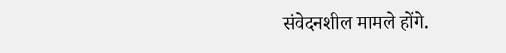संवेदनशील मामले होंगे.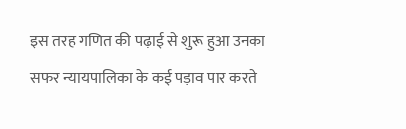इस तरह गणित की पढ़ाई से शुरू हुआ उनका सफर न्यायपालिका के कई पड़ाव पार करते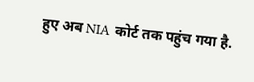हुए अब NIA कोर्ट तक पहुंच गया है.